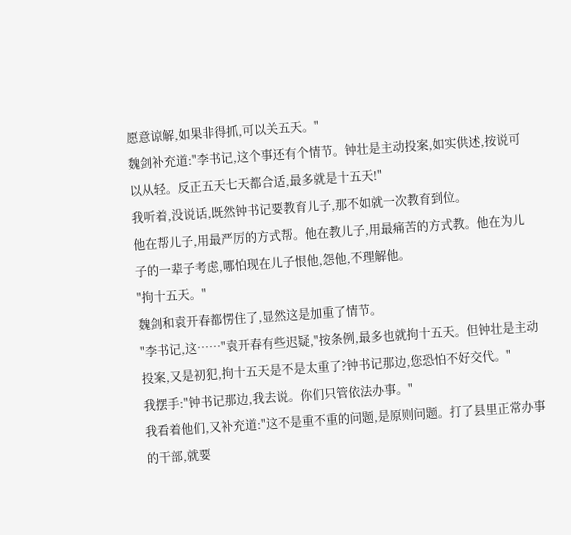愿意谅解,如果非得抓,可以关五天。"
魏剑补充道:"李书记,这个事还有个情节。钟壮是主动投案,如实供述,按说可以从轻。反正五天七天都合适,最多就是十五天!"
我听着,没说话,既然钟书记要教育儿子,那不如就一次教育到位。
他在帮儿子,用最严厉的方式帮。他在教儿子,用最痛苦的方式教。他在为儿子的一辈子考虑,哪怕现在儿子恨他,怨他,不理解他。
"拘十五天。"
魏剑和袁开春都愣住了,显然这是加重了情节。
"李书记,这……"袁开春有些迟疑,"按条例,最多也就拘十五天。但钟壮是主动投案,又是初犯,拘十五天是不是太重了?钟书记那边,您恐怕不好交代。"
我摆手:"钟书记那边,我去说。你们只管依法办事。"
我看着他们,又补充道:"这不是重不重的问题,是原则问题。打了县里正常办事的干部,就要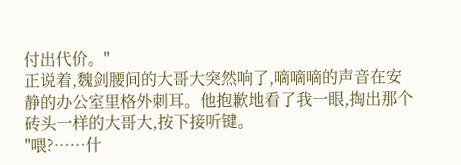付出代价。"
正说着,魏剑腰间的大哥大突然响了,嘀嘀嘀的声音在安静的办公室里格外刺耳。他抱歉地看了我一眼,掏出那个砖头一样的大哥大,按下接听键。
"喂?……什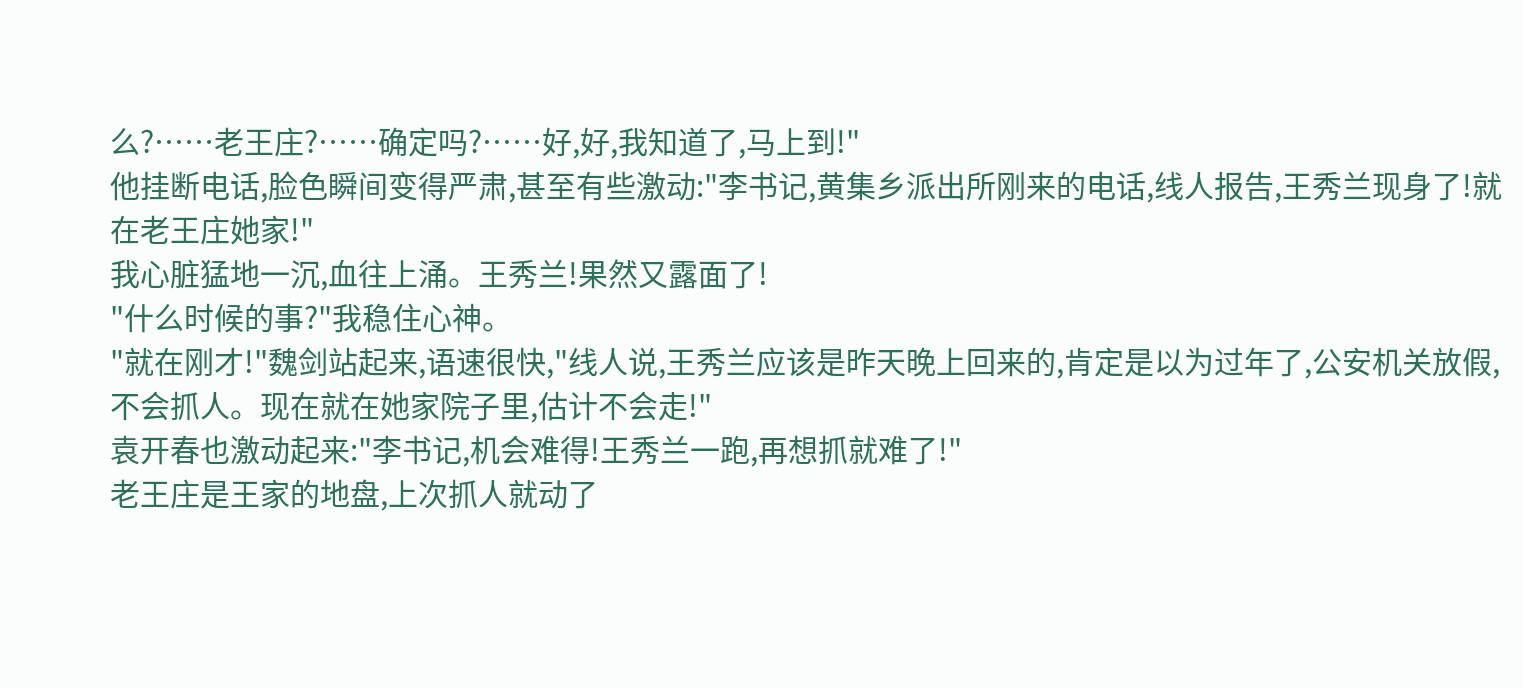么?……老王庄?……确定吗?……好,好,我知道了,马上到!"
他挂断电话,脸色瞬间变得严肃,甚至有些激动:"李书记,黄集乡派出所刚来的电话,线人报告,王秀兰现身了!就在老王庄她家!"
我心脏猛地一沉,血往上涌。王秀兰!果然又露面了!
"什么时候的事?"我稳住心神。
"就在刚才!"魏剑站起来,语速很快,"线人说,王秀兰应该是昨天晚上回来的,肯定是以为过年了,公安机关放假,不会抓人。现在就在她家院子里,估计不会走!"
袁开春也激动起来:"李书记,机会难得!王秀兰一跑,再想抓就难了!"
老王庄是王家的地盘,上次抓人就动了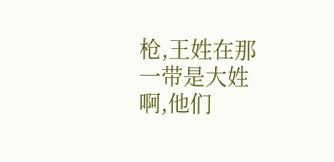枪,王姓在那一带是大姓啊,他们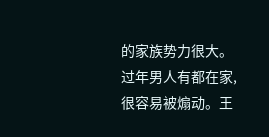的家族势力很大。过年男人有都在家,很容易被煽动。王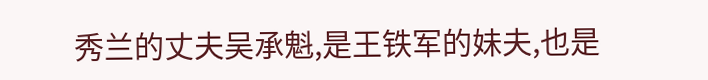秀兰的丈夫吴承魁,是王铁军的妹夫,也是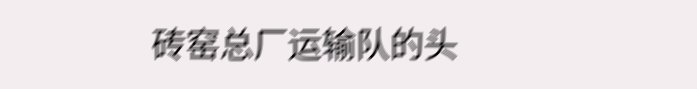砖窑总厂运输队的头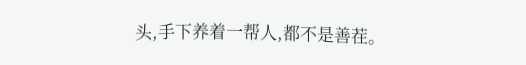头,手下养着一帮人,都不是善茬。